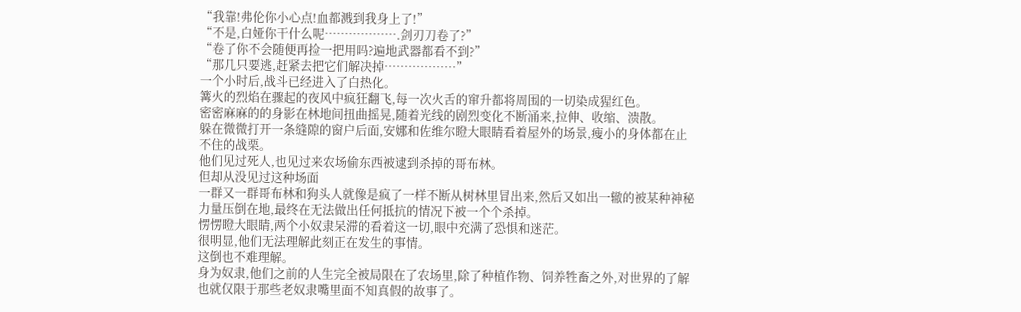“我靠!弗伦你小心点!血都溅到我身上了!”
“不是,白娅你干什么呢……………….剑刃刀卷了?”
“卷了你不会随便再捡一把用吗?遍地武器都看不到?”
“那几只要逃,赶紧去把它们解决掉………………”
一个小时后,战斗已经进入了白热化。
篝火的烈焰在骤起的夜风中疯狂翻飞,每一次火舌的窜升都将周围的一切染成猩红色。
密密麻麻的的身影在林地间扭曲摇晃,随着光线的剧烈变化不断涌来,拉伸、收缩、溃散。
躲在微微打开一条缝隙的窗户后面,安娜和佐维尔瞪大眼睛看着屋外的场景,瘦小的身体都在止不住的战栗。
他们见过死人,也见过来农场偷东西被逮到杀掉的哥布林。
但却从没见过这种场面
一群又一群哥布林和狗头人就像是疯了一样不断从树林里冒出来,然后又如出一辙的被某种神秘力量压倒在地,最终在无法做出任何抵抗的情况下被一个个杀掉。
愣愣瞪大眼睛,两个小奴隶呆滞的看着这一切,眼中充满了恐惧和迷茫。
很明显,他们无法理解此刻正在发生的事情。
这倒也不难理解。
身为奴隶,他们之前的人生完全被局限在了农场里,除了种植作物、饲养牲畜之外,对世界的了解也就仅限于那些老奴隶嘴里面不知真假的故事了。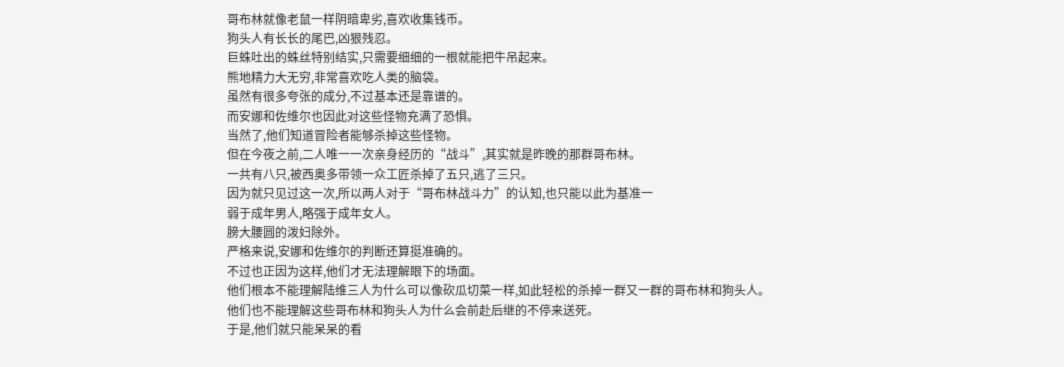哥布林就像老鼠一样阴暗卑劣,喜欢收集钱币。
狗头人有长长的尾巴,凶狠残忍。
巨蛛吐出的蛛丝特别结实,只需要细细的一根就能把牛吊起来。
熊地精力大无穷,非常喜欢吃人类的脑袋。
虽然有很多夸张的成分,不过基本还是靠谱的。
而安娜和佐维尔也因此对这些怪物充满了恐惧。
当然了,他们知道冒险者能够杀掉这些怪物。
但在今夜之前,二人唯一一次亲身经历的“战斗”,其实就是昨晚的那群哥布林。
一共有八只,被西奥多带领一众工匠杀掉了五只,逃了三只。
因为就只见过这一次,所以两人对于“哥布林战斗力”的认知,也只能以此为基准一
弱于成年男人,略强于成年女人。
膀大腰圆的泼妇除外。
严格来说,安娜和佐维尔的判断还算挺准确的。
不过也正因为这样,他们才无法理解眼下的场面。
他们根本不能理解陆维三人为什么可以像砍瓜切菜一样,如此轻松的杀掉一群又一群的哥布林和狗头人。
他们也不能理解这些哥布林和狗头人为什么会前赴后继的不停来送死。
于是,他们就只能呆呆的看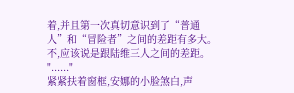着,并且第一次真切意识到了“普通人”和“冒险者”之间的差距有多大。
不,应该说是跟陆维三人之间的差距。
"......"
紧紧扶着窗框,安娜的小脸煞白,声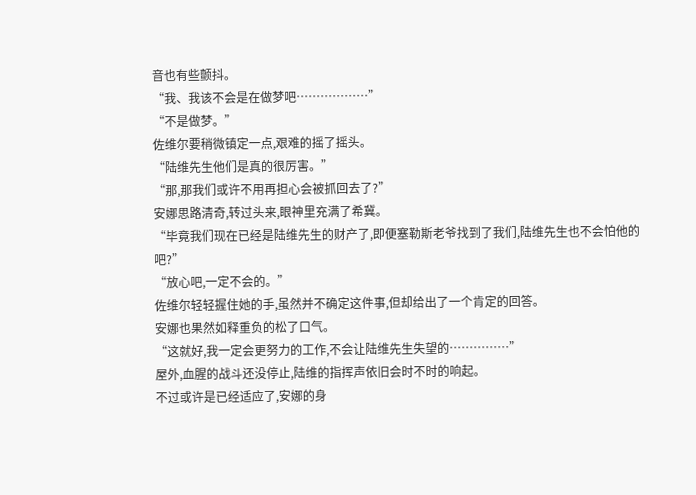音也有些颤抖。
“我、我该不会是在做梦吧………………”
“不是做梦。”
佐维尔要稍微镇定一点,艰难的摇了摇头。
“陆维先生他们是真的很厉害。”
“那,那我们或许不用再担心会被抓回去了?”
安娜思路清奇,转过头来,眼神里充满了希冀。
“毕竟我们现在已经是陆维先生的财产了,即便塞勒斯老爷找到了我们,陆维先生也不会怕他的吧?”
“放心吧,一定不会的。”
佐维尔轻轻握住她的手,虽然并不确定这件事,但却给出了一个肯定的回答。
安娜也果然如释重负的松了口气。
“这就好,我一定会更努力的工作,不会让陆维先生失望的……………”
屋外,血腥的战斗还没停止,陆维的指挥声依旧会时不时的响起。
不过或许是已经适应了,安娜的身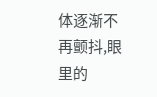体逐渐不再颤抖,眼里的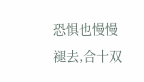恐惧也慢慢褪去,合十双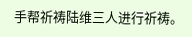手帮祈祷陆维三人进行祈祷。